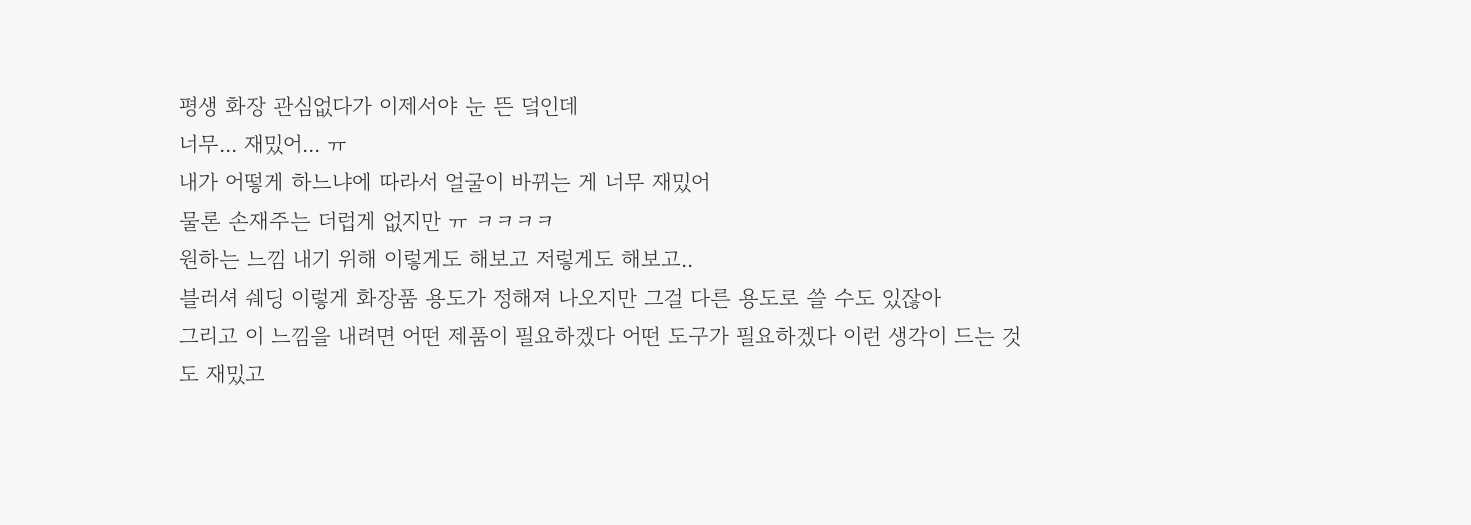평생 화장 관심없다가 이제서야 눈 뜬 덬인데
너무... 재밌어... ㅠ
내가 어떻게 하느냐에 따라서 얼굴이 바뀌는 게 너무 재밌어
물론 손재주는 더럽게 없지만 ㅠ ㅋㅋㅋㅋ
원하는 느낌 내기 위해 이렇게도 해보고 저렇게도 해보고..
블러셔 쉐딩 이렇게 화장품 용도가 정해져 나오지만 그걸 다른 용도로 쓸 수도 있잖아
그리고 이 느낌을 내려면 어떤 제품이 필요하겠다 어떤 도구가 필요하겠다 이런 생각이 드는 것도 재밌고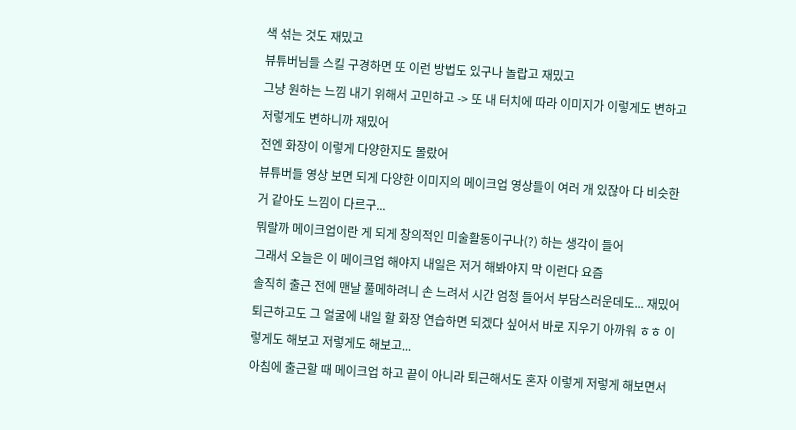색 섞는 것도 재밌고
뷰튜버님들 스킬 구경하면 또 이런 방법도 있구나 놀랍고 재밌고
그냥 원하는 느낌 내기 위해서 고민하고 -> 또 내 터치에 따라 이미지가 이렇게도 변하고 저렇게도 변하니까 재밌어
전엔 화장이 이렇게 다양한지도 몰랐어
뷰튜버들 영상 보면 되게 다양한 이미지의 메이크업 영상들이 여러 개 있잖아 다 비슷한 거 같아도 느낌이 다르구...
뭐랄까 메이크업이란 게 되게 창의적인 미술활동이구나(?) 하는 생각이 들어
그래서 오늘은 이 메이크업 해야지 내일은 저거 해봐야지 막 이런다 요즘
솔직히 출근 전에 맨날 풀메하려니 손 느려서 시간 엄청 들어서 부담스러운데도... 재밌어
퇴근하고도 그 얼굴에 내일 할 화장 연습하면 되겠다 싶어서 바로 지우기 아까워 ㅎㅎ 이렇게도 해보고 저렇게도 해보고...
아침에 출근할 때 메이크업 하고 끝이 아니라 퇴근해서도 혼자 이렇게 저렇게 해보면서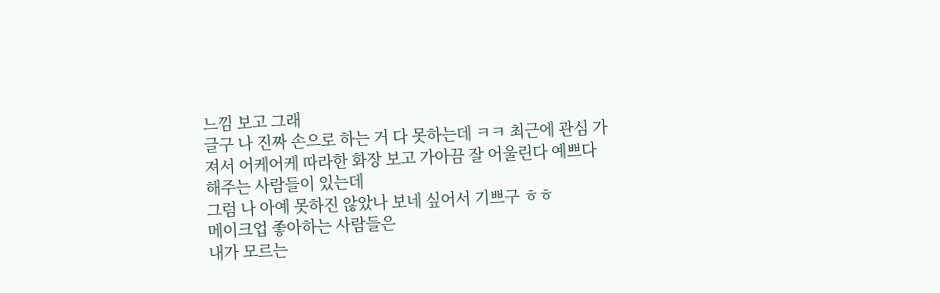느낌 보고 그래
글구 나 진짜 손으로 하는 거 다 못하는데 ㅋㅋ 최근에 관심 가져서 어케어케 따라한 화장 보고 가아끔 잘 어울린다 예쁘다 해주는 사람들이 있는데
그럼 나 아예 못하진 않았나 보네 싶어서 기쁘구 ㅎㅎ
메이크업 좋아하는 사람들은
내가 모르는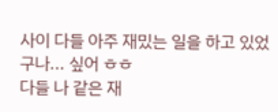사이 다들 아주 재밌는 일을 하고 있었구나... 싶어 ㅎㅎ
다들 나 같은 재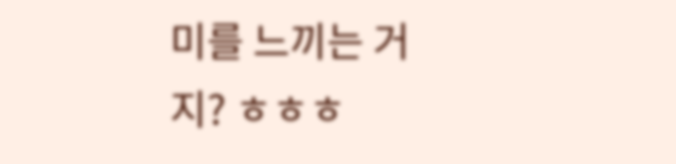미를 느끼는 거지? ㅎㅎㅎ